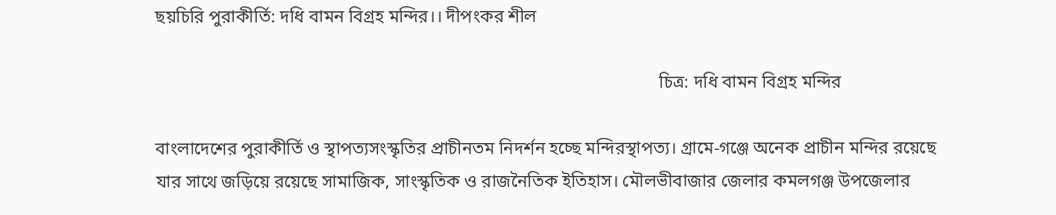ছয়চিরি পুরাকীর্তি: দধি বামন বিগ্রহ মন্দির।। দীপংকর শীল

                                                                                                                  চিত্র: দধি বামন বিগ্রহ মন্দির

বাংলাদেশের পুরাকীর্তি ও স্থাপত্যসংস্কৃতির প্রাচীনতম নিদর্শন হচ্ছে মন্দিরস্থাপত্য। গ্রামে-গঞ্জে অনেক প্রাচীন মন্দির রয়েছে যার সাথে জড়িয়ে রয়েছে সামাজিক, সাংস্কৃতিক ও রাজনৈতিক ইতিহাস। মৌলভীবাজার জেলার কমলগঞ্জ উপজেলার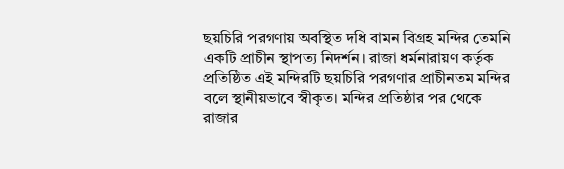ছয়চিরি পরগণায় অবস্থিত দধি বামন বিগ্রহ মন্দির তেমনি একটি প্রাচীন স্থাপত্য নিদর্শন। রাজা ধর্মনারায়ণ কর্তৃক প্রতিষ্ঠিত এই মন্দিরটি ছয়চিরি পরগণার প্রাচীনতম মন্দির বলে স্থানীয়ভাবে স্বীকৃত। মন্দির প্রতিষ্ঠার পর থেকে রাজার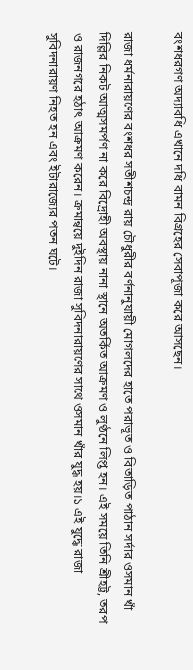বংশধরগণ অদ্যাবধি এখানে দধি বামন বিগ্রহের সেবাপূজা করে আসছেন।

রাজা ধর্মনারায়ণের বংশধর সতীশচন্দ্র রায় চৌধুরীর বর্ণনানুযায়ী মোগলদের হাতে পরাভূত ও বিতাড়িত পাঠান সর্দার ওসমান খাঁ দিল্লির নিকট আত্মসমর্পণ না করে বিদ্রোহী অবস্থায় নানা স্থানে অতর্কিত আক্রমণ ও লুণ্ঠনে লিপ্ত হন। এই সময়ে তিনি শ্রীহট্ট, তরপ ও রাজনগরে হঠাৎ আক্রমণ করেন। ক্রমান্বয়ে দুইদিন রাজা সুবিদনারায়ণের সাথে ওসমান খাঁর যুদ্ধ হয়।১ এই যুদ্ধে রাজা সুবিদনারায়ণ নিহত হন এবং ইটারাজ্যের পতন ঘটে।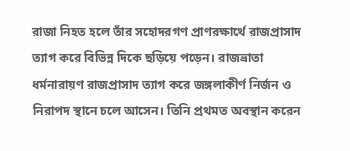রাজা নিহত হলে তাঁর সহোদরগণ প্রাণরক্ষার্থে রাজপ্রাসাদ ত্যাগ করে বিভিন্ন দিকে ছড়িয়ে পড়েন। রাজভ্রাতা ধর্মনারায়ণ রাজপ্রাসাদ ত্যাগ করে জঙ্গলাকীর্ণ নির্জন ও নিরাপদ স্থানে চলে আসেন। তিনি প্রথমত অবস্থান করেন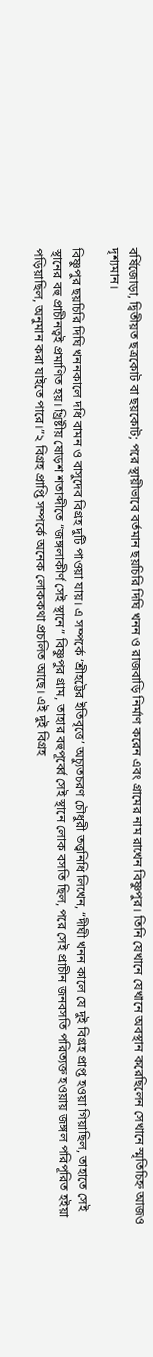বর্ষিজোড়া, দ্বিতীয়ত ছত্রকোট বা ছয়কোট; পরে স্থায়ীভাবে বর্তমান ছয়চিরি দিঘি খনন ও রাজবাড়ি নির্মাণ করেন এবং গ্রামের নাম রাখেন বিষ্ণুপুর। তিনি যেখানে যেখানে অবস্থান করেছিলেন সেখানে স্মৃতিচিহ্ন আজও দৃশ্যমান।

বিষ্ণুপুর ছয়চিরি দিঘি খননকালে দধি বামন ও বাসুদেব বিগ্রহ দুটি পাওয়া যায়। এ সম্পর্কে ‘শ্রীহট্টের ইতিবৃত্তে’ অচ্যুতচরণ চৌধুরী তত্ত্বনিধি লিখেন, “দীঘী খনন কালে যে দুই বিগ্রহ প্রাপ্ত হওয়া গিয়াছিল, তাহাতে সেই স্থানের বহু প্রাচীনত্বই প্রমাণিত হয়। খ্রিষ্টীয় ষোড়শ শতাব্দীতে “জঙ্গলাকীর্ণ সেই স্থানে” বিষ্ণুপুর গ্রাম, তাহার বহুপূর্ব্বে সেই স্থানে লোক বসতি ছিল, পরে সেই প্রাচীন জনবসতি পরিত্যক্ত হওয়ায় জঙ্গল পরিপূরিত হইয়া পড়িয়াছিল, অনুমান করা যাইতে পারে।”২ বিগ্রহ প্রাপ্তি সম্পর্কে অনেক লোককথা প্রচলিত আছে। এই দুই বিগ্রহ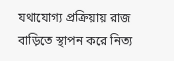যথাযোগ্য প্রক্রিয়ায় রাজ বাড়িতে স্থাপন করে নিত্য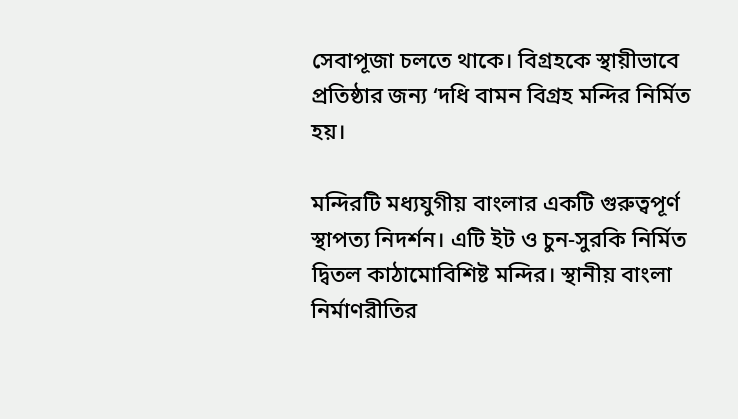সেবাপূজা চলতে থাকে। বিগ্রহকে স্থায়ীভাবে প্রতিষ্ঠার জন্য ‘দধি বামন বিগ্রহ মন্দির নির্মিত হয়।

মন্দিরটি মধ্যযুগীয় বাংলার একটি গুরুত্বপূর্ণ স্থাপত্য নিদর্শন। এটি ইট ও চুন-সুরকি নির্মিত দ্বিতল কাঠামোবিশিষ্ট মন্দির। স্থানীয় বাংলা নির্মাণরীতির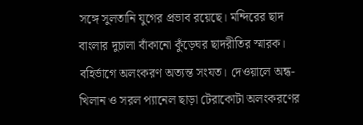সঙ্গে সুলতানি যুগের প্রভাব রয়েছে। মন্দিরের ছাদ বাংলার দুচালা বাঁকানো কুঁড়েঘর ছাদরীতির স্মারক। বহির্ভাগে অলংকরণ অত্যন্ত সংযত। দেওয়ালে অন্ধ-খিলান ও সরল প্যানেল ছাড়া টেরাকোটা অলংকরণের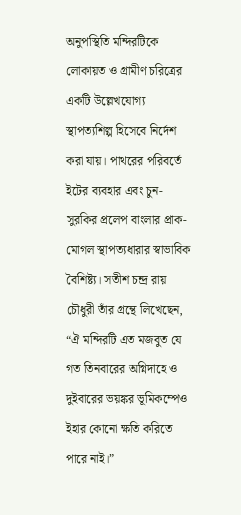অনুপস্থিতি মন্দিরটিকে লোকায়ত ও গ্রামীণ চরিত্রের একটি উল্লেখযোগ্য স্থাপত্যশিল্প হিসেবে নির্দেশ করা যায়। পাথরের পরিবর্তে ইটের ব্যবহার এবং চুন-সুরকির প্রলেপ বাংলার প্রাক-মোগল স্থাপত্যধারার স্বাভাবিক বৈশিষ্ট্য। সতীশ চন্দ্র রায় চৌধুরী তাঁর গ্রন্থে লিখেছেন, “ঐ মন্দিরটি এত মজবুত যে গত তিনবারের অগ্নিদাহে ও দুইবারের ভয়ঙ্কর ভূমিকম্পেও ইহার কোনো ক্ষতি করিতে পারে নাই।”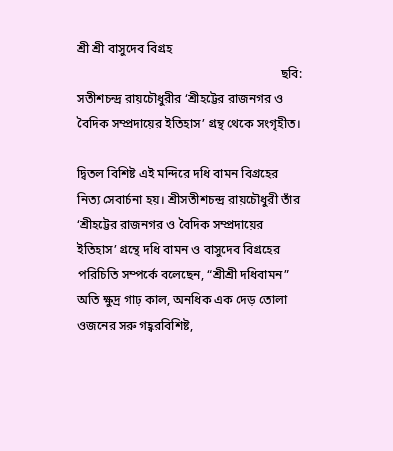শ্রী শ্রী বাসুদেব বিগ্রহ
                                                                 ছবি: সতীশচন্দ্র রায়চৌধুরীর ‘শ্রীহট্টের রাজনগর ও বৈদিক সম্প্রদায়ের ইতিহাস’ গ্রন্থ থেকে সংগৃহীত।

দ্বিতল বিশিষ্ট এই মন্দিরে দধি বামন বিগ্রহের নিত্য সেবার্চনা হয়। শ্রীসতীশচন্দ্র রায়চৌধুরী তাঁর ‘শ্রীহট্টের রাজনগর ও বৈদিক সম্প্রদায়ের ইতিহাস’ গ্রন্থে দধি বামন ও বাসুদেব বিগ্রহের পরিচিতি সম্পর্কে বলেছেন, “শ্রীশ্রী দধিবামন” অতি ক্ষুদ্র গাঢ় কাল, অনধিক এক দেড় তোলা ওজনের সরু গহ্বরবিশিষ্ট,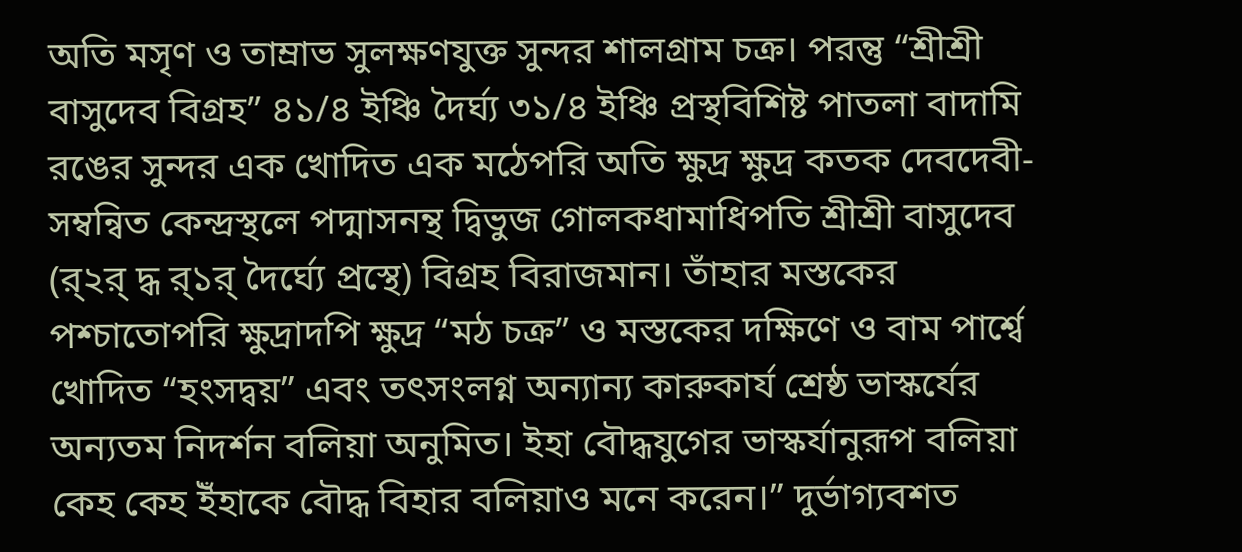অতি মসৃণ ও তাম্রাভ সুলক্ষণযুক্ত সুন্দর শালগ্রাম চক্র। পরন্তু “শ্রীশ্রী বাসুদেব বিগ্রহ” ৪১/৪ ইঞ্চি দৈর্ঘ্য ৩১/৪ ইঞ্চি প্রস্থবিশিষ্ট পাতলা বাদামি রঙের সুন্দর এক খোদিত এক মঠেপরি অতি ক্ষুদ্র ক্ষুদ্র কতক দেবদেবী-সম্বন্বিত কেন্দ্রস্থলে পদ্মাসনন্থ দ্বিভুজ গোলকধামাধিপতি শ্রীশ্রী বাসুদেব (র্২র্ দ্ধ র্১র্ দৈর্ঘ্যে প্রস্থে) বিগ্রহ বিরাজমান। তাঁহার মস্তকের পশ্চাতোপরি ক্ষুদ্রাদপি ক্ষুদ্র “মঠ চক্র” ও মস্তকের দক্ষিণে ও বাম পার্শ্বে খোদিত “হংসদ্বয়” এবং তৎসংলগ্ন অন্যান্য কারুকার্য শ্রেষ্ঠ ভাস্কর্যের অন্যতম নিদর্শন বলিয়া অনুমিত। ইহা বৌদ্ধযুগের ভাস্কর্যানুরূপ বলিয়া কেহ কেহ ইঁহাকে বৌদ্ধ বিহার বলিয়াও মনে করেন।” দুর্ভাগ্যবশত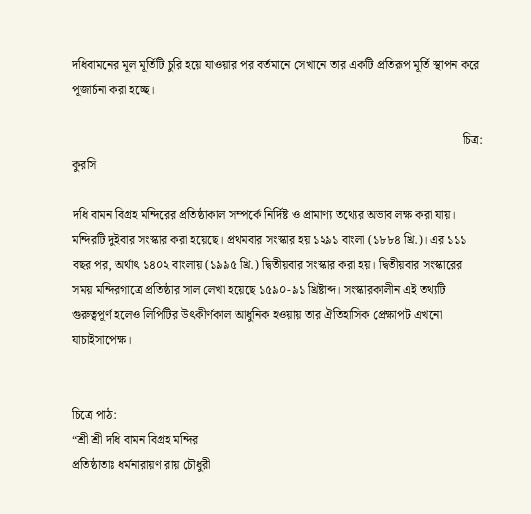দধিবামনের মূল মূর্তিটি চুরি হয়ে যাওয়ার পর বর্তমানে সেখানে তার একটি প্রতিরূপ মূর্তি স্থাপন করে পূজার্চনা করা হচ্ছে।

                                                                                                                              চিত্র: কুরসি

দধি বামন বিগ্রহ মন্দিরের প্রতিষ্ঠাকাল সম্পর্কে নির্দিষ্ট ও প্রামাণ্য তথ্যের অভাব লক্ষ করা যায়। মন্দিরটি দুইবার সংস্কার করা হয়েছে। প্রথমবার সংস্কার হয় ১২৯১ বাংলা (১৮৮৪ খ্রি.)। এর ১১১ বছর পর, অর্থাৎ ১৪০২ বাংলায় (১৯৯৫ খ্রি.) দ্বিতীয়বার সংস্কার করা হয়। দ্বিতীয়বার সংস্কারের সময় মন্দিরগাত্রে প্রতিষ্ঠার সাল লেখা হয়েছে ১৫৯০-৯১ খ্রিষ্টাব্দ। সংস্কারকালীন এই তথ্যটি গুরুত্বপূর্ণ হলেও লিপিটির উৎকীর্ণকাল আধুনিক হওয়ায় তার ঐতিহাসিক প্রেক্ষাপট এখনো যাচাইসাপেক্ষ।


চিত্রে পাঠ:
“শ্রী শ্রী দধি বামন বিগ্রহ মন্দির
প্রতিষ্ঠাতাঃ ধর্মনারায়ণ রায় চৌধুরী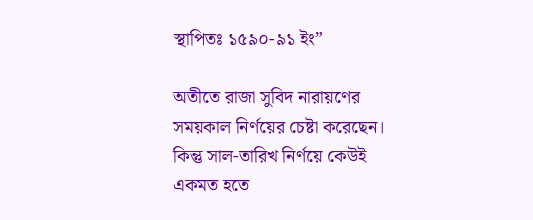স্থাপিতঃ ১৫৯০-৯১ ইং”

অতীতে রাজা সুবিদ নারায়ণের সময়কাল নির্ণয়ের চেষ্টা করেছেন। কিন্তু সাল-তারিখ নির্ণয়ে কেউই একমত হতে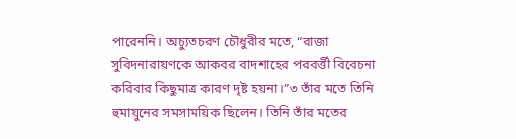পারেননি। অচ্যুতচরণ চৌধুরীর মতে, “রাজা সুবিদনারায়ণকে আকবর বাদশাহের পরবর্ত্তী বিবেচনা করিবার কিছুমাত্র কারণ দৃষ্ট হয়না।”৩ তাঁর মতে তিনি হুমায়ুনের সমসাময়িক ছিলেন। তিনি তাঁর মতের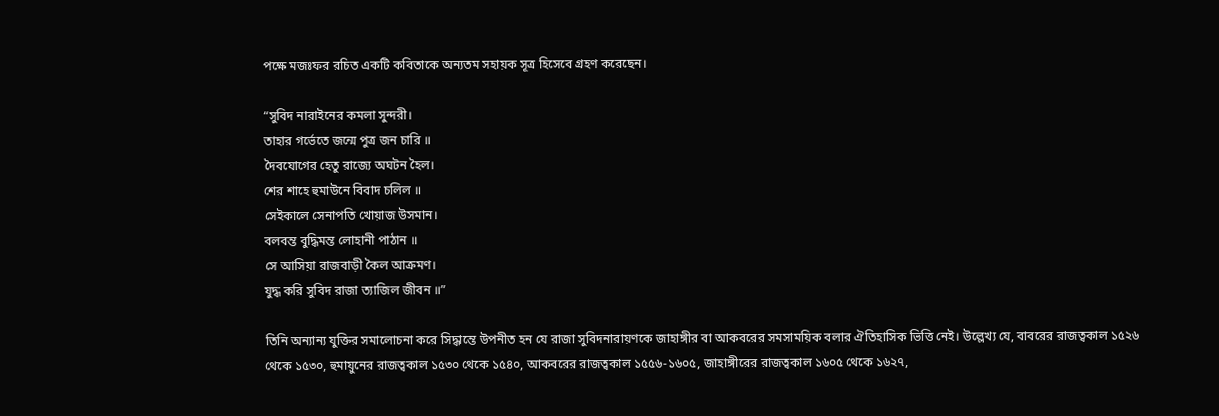পক্ষে মজঃফর রচিত একটি কবিতাকে অন্যতম সহায়ক সূত্র হিসেবে গ্রহণ করেছেন।

“সুবিদ নারাইনের কমলা সুন্দরী।
তাহার গর্ভেতে জন্মে পুত্র জন চারি ॥
দৈবযোগের হেতু রাজ্যে অঘটন হৈল।
শের শাহে হুমাউনে বিবাদ চলিল ॥
সেইকালে সেনাপতি খোয়াজ উসমান।
বলবন্ত বুদ্ধিমন্ত লোহানী পাঠান ॥
সে আসিয়া রাজবাড়ী কৈল আক্রমণ।
যুদ্ধ করি সুবিদ রাজা ত্যাজিল জীবন ॥”

তিনি অন্যান্য যুক্তির সমালোচনা করে সিদ্ধান্তে উপনীত হন যে রাজা সুবিদনারায়ণকে জাহাঙ্গীর বা আকবরের সমসাময়িক বলার ঐতিহাসিক ভিত্তি নেই। উল্লেখ্য যে, বাবরের রাজত্বকাল ১৫২৬ থেকে ১৫৩০, হুমায়ুনের রাজত্বকাল ১৫৩০ থেকে ১৫৪০, আকবরের রাজত্বকাল ১৫৫৬-১৬০৫, জাহাঙ্গীরের রাজত্বকাল ১৬০৫ থেকে ১৬২৭,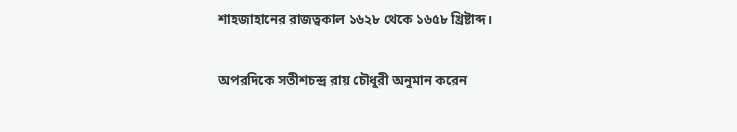শাহজাহানের রাজত্বকাল ১৬২৮ থেকে ১৬৫৮ খ্রিষ্টাব্দ।

অপরদিকে সতীশচন্দ্র রায় চৌধুরী অনুমান করেন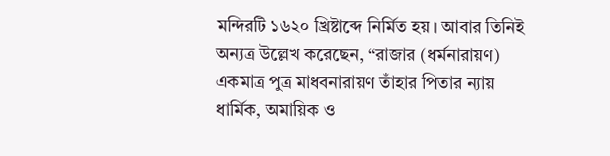মন্দিরটি ১৬২০ খ্রিষ্টাব্দে নির্মিত হয়। আবার তিনিই অন্যত্র উল্লেখ করেছেন, “রাজার (ধর্মনারায়ণ) একমাত্র পুত্র মাধবনারায়ণ তাঁহার পিতার ন্যায় ধার্মিক, অমায়িক ও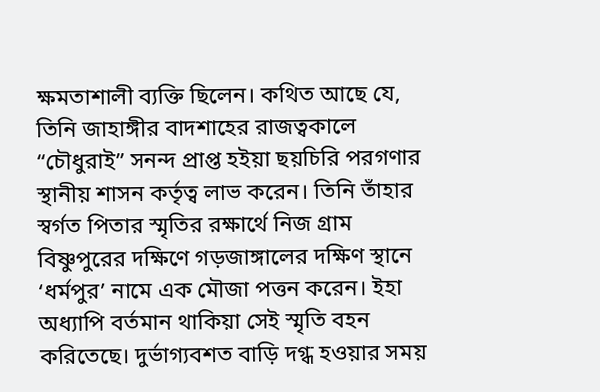ক্ষমতাশালী ব্যক্তি ছিলেন। কথিত আছে যে, তিনি জাহাঙ্গীর বাদশাহের রাজত্বকালে “চৌধুরাই” সনন্দ প্রাপ্ত হইয়া ছয়চিরি পরগণার স্থানীয় শাসন কর্তৃত্ব লাভ করেন। তিনি তাঁহার স্বর্গত পিতার স্মৃতির রক্ষার্থে নিজ গ্রাম বিষ্ণুপুরের দক্ষিণে গড়জাঙ্গালের দক্ষিণ স্থানে ‘ধর্মপুর’ নামে এক মৌজা পত্তন করেন। ইহা অধ্যাপি বর্তমান থাকিয়া সেই স্মৃতি বহন করিতেছে। দুর্ভাগ্যবশত বাড়ি দগ্ধ হওয়ার সময়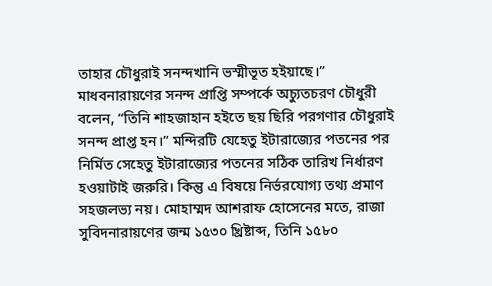তাহার চৌধুরাই সনন্দখানি ভস্মীভূত হইয়াছে।” মাধবনারায়ণের সনন্দ প্রাপ্তি সম্পর্কে অচ্যুতচরণ চৌধুরী বলেন, “তিনি শাহজাহান হইতে ছয় ছিরি পরগণার চৌধুরাই সনন্দ প্রাপ্ত হন।” মন্দিরটি যেহেতু ইটারাজ্যের পতনের পর নির্মিত সেহেতু ইটারাজ্যের পতনের সঠিক তারিখ নির্ধারণ হওয়াটাই জরুরি। কিন্তু এ বিষয়ে নির্ভরযোগ্য তথ্য প্রমাণ সহজলভ্য নয়। মোহাম্মদ আশরাফ হোসেনের মতে, রাজা সুবিদনারায়ণের জন্ম ১৫৩০ খ্রিষ্টাব্দ, তিনি ১৫৮০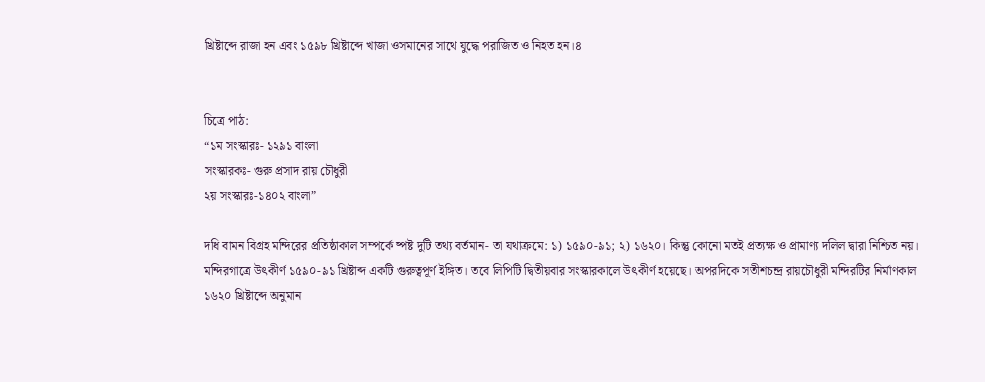খ্রিষ্টাব্দে রাজা হন এবং ১৫৯৮ খ্রিষ্টাব্দে খাজা ওসমানের সাথে যুদ্ধে পরাজিত ও নিহত হন।৪


চিত্রে পাঠ:
“১ম সংস্কারঃ- ১২৯১ বাংলা
সংস্কারকঃ- গুরু প্রসাদ রায় চৌধুরী
২য় সংস্কারঃ-১৪০২ বাংলা”

দধি বামন বিগ্রহ মন্দিরের প্রতিষ্ঠাকাল সম্পর্কে ষ্পষ্ট দুটি তথ্য বর্তমান- তা যথাক্রমে: ১) ১৫৯০-৯১; ২) ১৬২০। কিন্তু কোনো মতই প্রত্যক্ষ ও প্রামাণ্য দলিল দ্বারা নিশ্চিত নয়। মন্দিরগাত্রে উৎকীর্ণ ১৫৯০-৯১ খ্রিষ্টাব্দ একটি গুরুত্বপূর্ণ ইঙ্গিত। তবে লিপিটি দ্বিতীয়বার সংস্কারকালে উৎকীর্ণ হয়েছে। অপরদিকে সতীশচন্দ্র রায়চৌধুরী মন্দিরটির নির্মাণকাল ১৬২০ খ্রিষ্টাব্দে অনুমান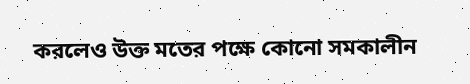করলেও উক্ত মতের পক্ষে কোনো সমকালীন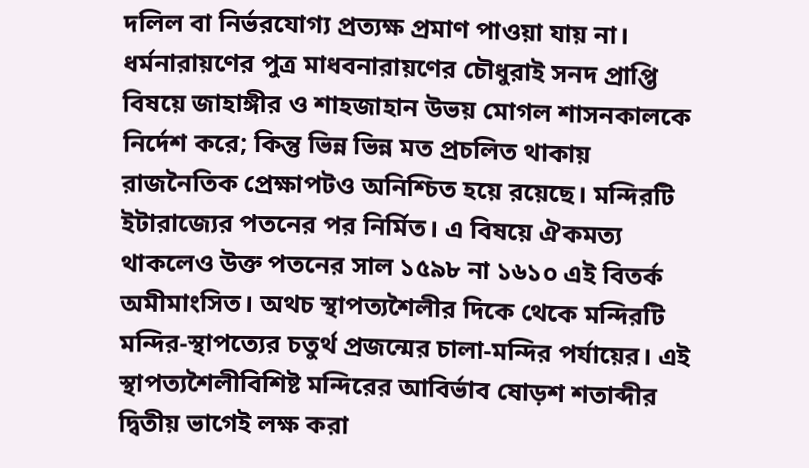দলিল বা নির্ভরযোগ্য প্রত্যক্ষ প্রমাণ পাওয়া যায় না। ধর্মনারায়ণের পুত্র মাধবনারায়ণের চৌধুরাই সনদ প্রাপ্তি বিষয়ে জাহাঙ্গীর ও শাহজাহান উভয় মোগল শাসনকালকে নির্দেশ করে; কিন্তু ভিন্ন ভিন্ন মত প্রচলিত থাকায় রাজনৈতিক প্রেক্ষাপটও অনিশ্চিত হয়ে রয়েছে। মন্দিরটি ইটারাজ্যের পতনের পর নির্মিত। এ বিষয়ে ঐকমত্য থাকলেও উক্ত পতনের সাল ১৫৯৮ না ১৬১০ এই বিতর্ক অমীমাংসিত। অথচ স্থাপত্যশৈলীর দিকে থেকে মন্দিরটি মন্দির-স্থাপত্যের চতুর্থ প্রজন্মের চালা-মন্দির পর্যায়ের। এই স্থাপত্যশৈলীবিশিষ্ট মন্দিরের আবির্ভাব ষোড়শ শতাব্দীর দ্বিতীয় ভাগেই লক্ষ করা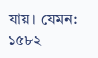যায়। যেমন: ১৫৮২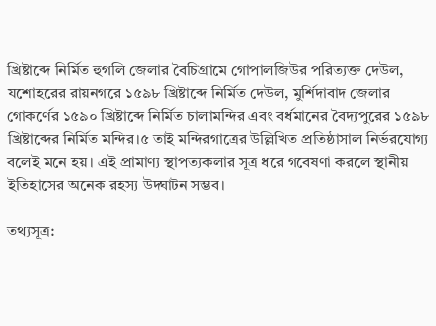খ্রিষ্টাব্দে নির্মিত হুগলি জেলার বৈচিগ্রামে গোপালজিউর পরিত্যক্ত দেউল, যশোহরের রায়নগরে ১৫৯৮ খ্রিষ্টাব্দে নির্মিত দেউল, মুর্শিদাবাদ জেলার গোকর্ণের ১৫৯০ খ্রিষ্টাব্দে নির্মিত চালামন্দির এবং বর্ধমানের বৈদ্যপুরের ১৫৯৮ খ্রিষ্টাব্দের নির্মিত মন্দির।৫ তাই মন্দিরগাত্রের উল্লিখিত প্রতিষ্ঠাসাল নির্ভরযোগ্য বলেই মনে হয়। এই প্রামাণ্য স্থাপত্যকলার সূত্র ধরে গবেষণা করলে স্থানীয় ইতিহাসের অনেক রহস্য উদ্ঘাটন সম্ভব।

তথ্যসূত্র: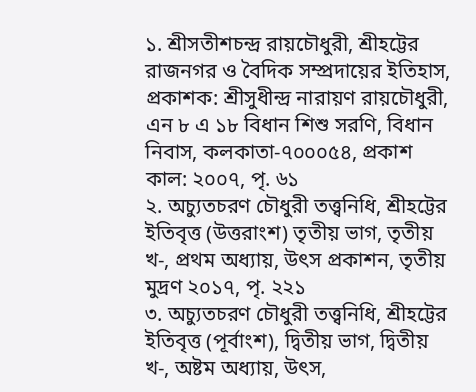১. শ্রীসতীশচন্দ্র রায়চৌধুরী, শ্রীহট্টের রাজনগর ও বৈদিক সম্প্রদায়ের ইতিহাস, প্রকাশক: শ্রীসুধীন্দ্র নারায়ণ রায়চৌধুরী, এন ৮ এ ১৮ বিধান শিশু সরণি, বিধান নিবাস, কলকাতা-৭০০০৫৪, প্রকাশ কাল: ২০০৭, পৃ. ৬১
২. অচ্যুতচরণ চৌধুরী তত্ত্বনিধি, শ্রীহট্টের ইতিবৃত্ত (উত্তরাংশ) তৃতীয় ভাগ, তৃতীয় খ-, প্রথম অধ্যায়, উৎস প্রকাশন, তৃতীয় মুদ্রণ ২০১৭, পৃ. ২২১
৩. অচ্যুতচরণ চৌধুরী তত্ত্বনিধি, শ্রীহট্টের ইতিবৃত্ত (পূর্বাংশ), দ্বিতীয় ভাগ, দ্বিতীয় খ-, অষ্টম অধ্যায়, উৎস,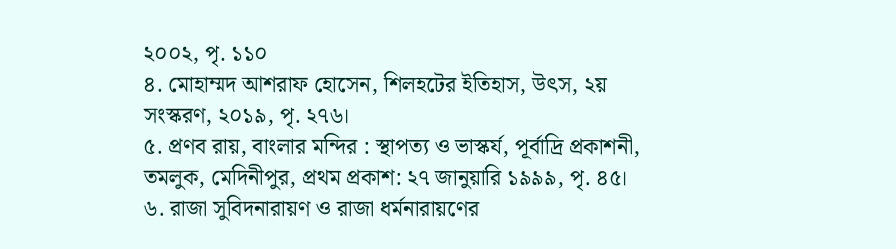২০০২, পৃ. ১১০
৪. মোহাম্মদ আশরাফ হোসেন, শিলহটের ইতিহাস, উৎস, ২য় সংস্করণ, ২০১৯, পৃ. ২৭৬।
৫. প্রণব রায়, বাংলার মন্দির : স্থাপত্য ও ভাস্কর্য, পূর্বাদ্রি প্রকাশনী, তমলুক, মেদিনীপুর, প্রথম প্রকাশ: ২৭ জানুয়ারি ১৯৯৯, পৃ. ৪৫।
৬. রাজা সুবিদনারায়ণ ও রাজা ধর্মনারায়ণের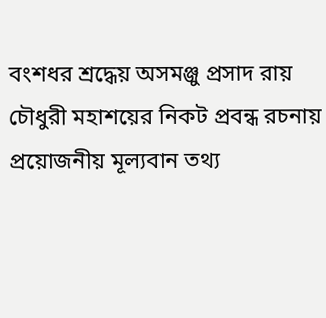বংশধর শ্রদ্ধেয় অসমঞ্জু প্রসাদ রায় চৌধুরী মহাশয়ের নিকট প্রবন্ধ রচনায় প্রয়োজনীয় মূল্যবান তথ্য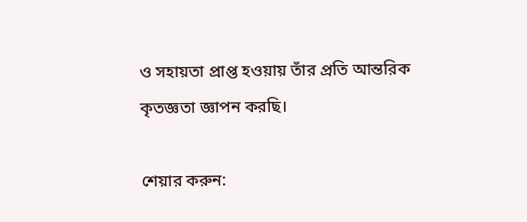ও সহায়তা প্রাপ্ত হওয়ায় তাঁর প্রতি আন্তরিক কৃতজ্ঞতা জ্ঞাপন করছি।

শেয়ার করুন: